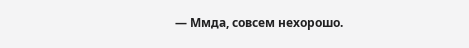— Ммда, совсем нехорошо.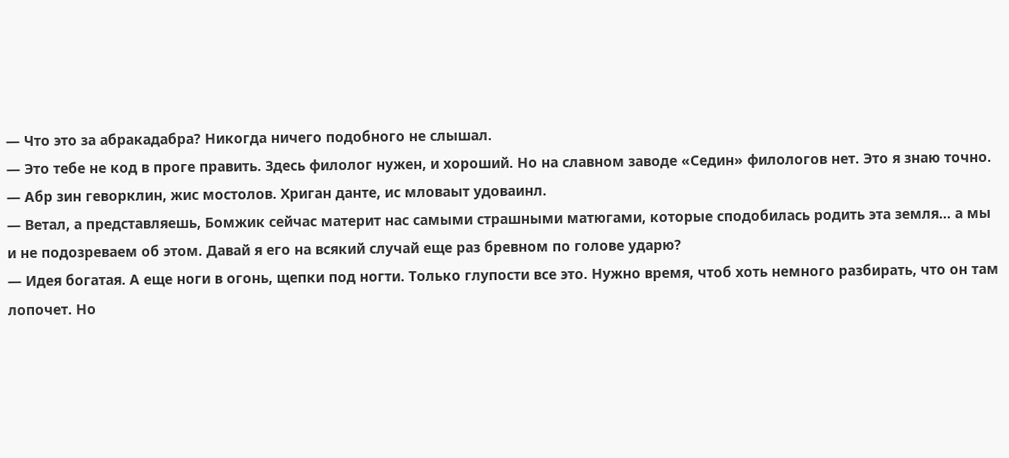— Что это за абракадабра? Никогда ничего подобного не слышал.
— Это тебе не код в проге править. Здесь филолог нужен, и хороший. Но на славном заводе «Седин» филологов нет. Это я знаю точно.
— Абр зин геворклин, жис мостолов. Хриган данте, ис мловаыт удоваинл.
— Ветал, а представляешь, Бомжик сейчас материт нас самыми страшными матюгами, которые сподобилась родить эта земля… а мы и не подозреваем об этом. Давай я его на всякий случай еще раз бревном по голове ударю?
— Идея богатая. А еще ноги в огонь, щепки под ногти. Только глупости все это. Нужно время, чтоб хоть немного разбирать, что он там лопочет. Но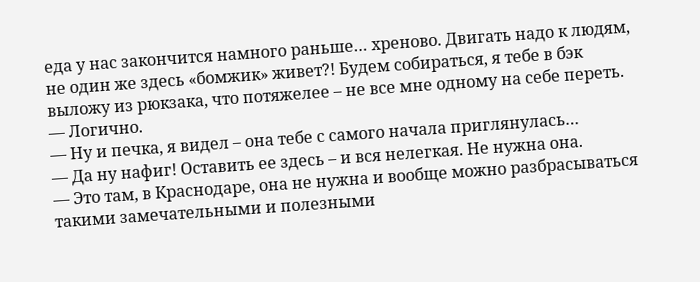еда у нас закончится намного раньше… хреново. Двигать надо к людям, не один же здесь «бомжик» живет?! Будем собираться, я тебе в бэк выложу из рюкзака, что потяжелее – не все мне одному на себе переть.
— Логично.
— Ну и печка, я видел – она тебе с самого начала приглянулась…
— Да ну нафиг! Оставить ее здесь – и вся нелегкая. Не нужна она.
— Это там, в Краснодаре, она не нужна и вообще можно разбрасываться такими замечательными и полезными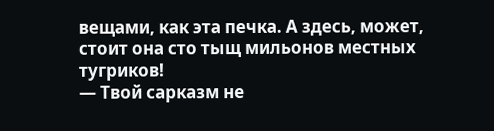вещами, как эта печка. А здесь, может, стоит она сто тыщ мильонов местных тугриков!
— Твой сарказм не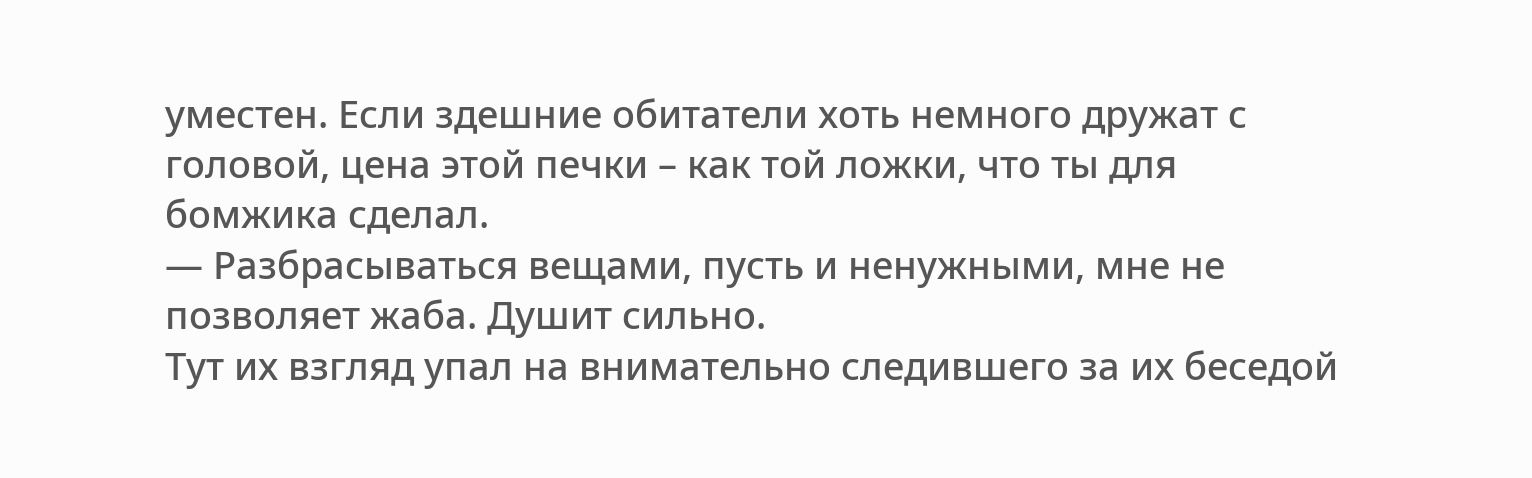уместен. Если здешние обитатели хоть немного дружат с головой, цена этой печки – как той ложки, что ты для бомжика сделал.
— Разбрасываться вещами, пусть и ненужными, мне не позволяет жаба. Душит сильно.
Тут их взгляд упал на внимательно следившего за их беседой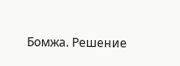Бомжа. Решение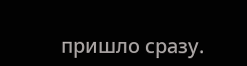пришло сразу.